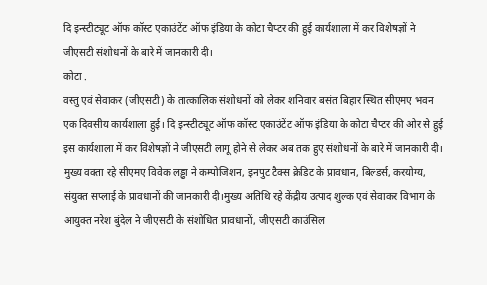दि इन्स्टीट्यूट ऑफ कॉस्ट एकाउंटेंट ऑफ इंडिया के कोटा चैप्टर की हुई कार्यशाला में कर विशेषज्ञों ने जीएसटी संशोधनों के बारे में जानकारी दी।
कोटा .
वस्तु एवं सेवाकर (जीएसटी) के तात्कालिक संशोधनों को लेकर शनिवार बसंत बिहार स्थित सीएमए भवन एक दिवसीय कार्यशाला हुई। दि इन्स्टीट्यूट ऑफ कॉस्ट एकाउंटेंट ऑफ इंडिया के कोटा चैप्टर की ओर से हुई इस कार्यशाला में कर विशेषज्ञों ने जीएसटी लागू होने से लेकर अब तक हुए संशोधनों के बारे में जानकारी दी। मुख्य वक्ता रहे सीएमए विवेक लड्ढा ने कम्पोजिशन, इनपुट टैक्स क्रेडिट के प्रावधान, बिल्डर्स, करयोग्य, संयुक्त सप्लाई के प्रावधानों की जानकारी दी।मुख्य अतिथि रहे केंद्रीय उत्पाद शुल्क एवं सेवाकर विभाग के आयुक्त नरेश बुंदेल ने जीएसटी के संशोधित प्रावधानों, जीएसटी काउंसिल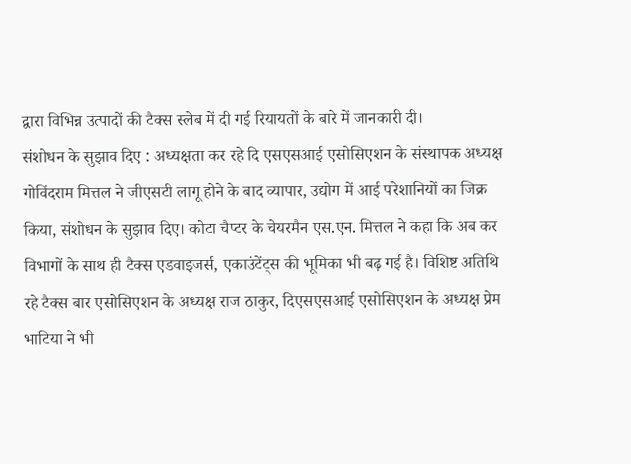द्वारा विभिन्न उत्पादों की टैक्स स्लेब में दी गई रियायतों के बारे में जानकारी दी।
संशोधन के सुझाव दिए : अध्यक्षता कर रहे दि एसएसआई एसोसिएशन के संस्थापक अध्यक्ष गोविंदराम मित्तल ने जीएसटी लागू होने के बाद व्यापार, उद्योग में आई परेशानियों का जिक्र किया, संशोधन के सुझाव दिए। कोटा चैप्टर के चेयरमैन एस.एन. मित्तल ने कहा कि अब कर विभागों के साथ ही टैक्स एडवाइजर्स, एकाउंटेंट्स की भूमिका भी बढ़ गई है। विशिष्ट अतिथि रहे टैक्स बार एसोसिएशन के अध्यक्ष राज ठाकुर, दिएसएसआई एसोसिएशन के अध्यक्ष प्रेम भाटिया ने भी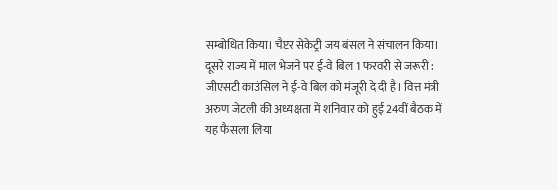सम्बोधित किया। चैप्टर सेकेट्री जय बंसल ने संचालन किया।
दूसरे राज्य में माल भेजने पर ई-वे बिल 1 फरवरी से जरूरी : जीएसटी काउंसिल ने ई-वे बिल को मंजूरी दे दी है। वित्त मंत्री अरुण जेटली की अध्यक्षता में शनिवार को हुई 24वीं बैठक में यह फैसला लिया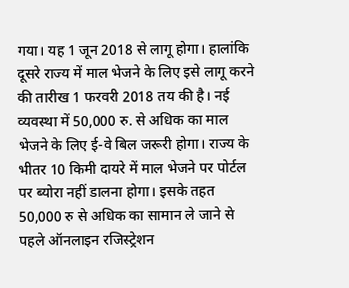गया। यह 1 जून 2018 से लागू होगा। हालांकि दूसरे राज्य में माल भेजने के लिए इसे लागू करने की तारीख 1 फरवरी 2018 तय की है। नई व्यवस्था में 50,000 रु. से अधिक का माल भेजने के लिए ई-वे बिल जरूरी होगा। राज्य के भीतर 10 किमी दायरे में माल भेजने पर पोर्टल पर ब्योरा नहीं डालना होगा। इसके तहत 50,000 रु से अधिक का सामान ले जाने से पहले ऑनलाइन रजिस्ट्रेशन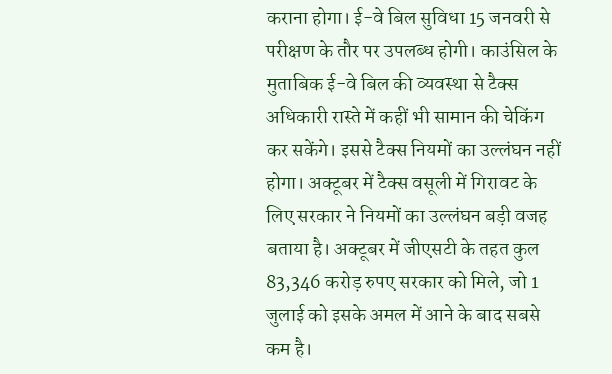कराना होगा। ई-वे बिल सुविधा 15 जनवरी से परीक्षण के तौर पर उपलब्ध होगी। काउंसिल के मुताबिक ई-वे बिल की व्यवस्था से टैक्स अधिकारी रास्ते में कहीं भी सामान की चेकिंग कर सकेंगे। इससे टैक्स नियमों का उल्लंघन नहीं होगा। अक्टूबर में टैक्स वसूली में गिरावट के लिए सरकार ने नियमों का उल्लंघन बड़ी वजह बताया है। अक्टूबर में जीएसटी के तहत कुल 83,346 करोड़ रुपए सरकार को मिले, जो 1 जुलाई को इसके अमल में आने के बाद सबसे कम है।